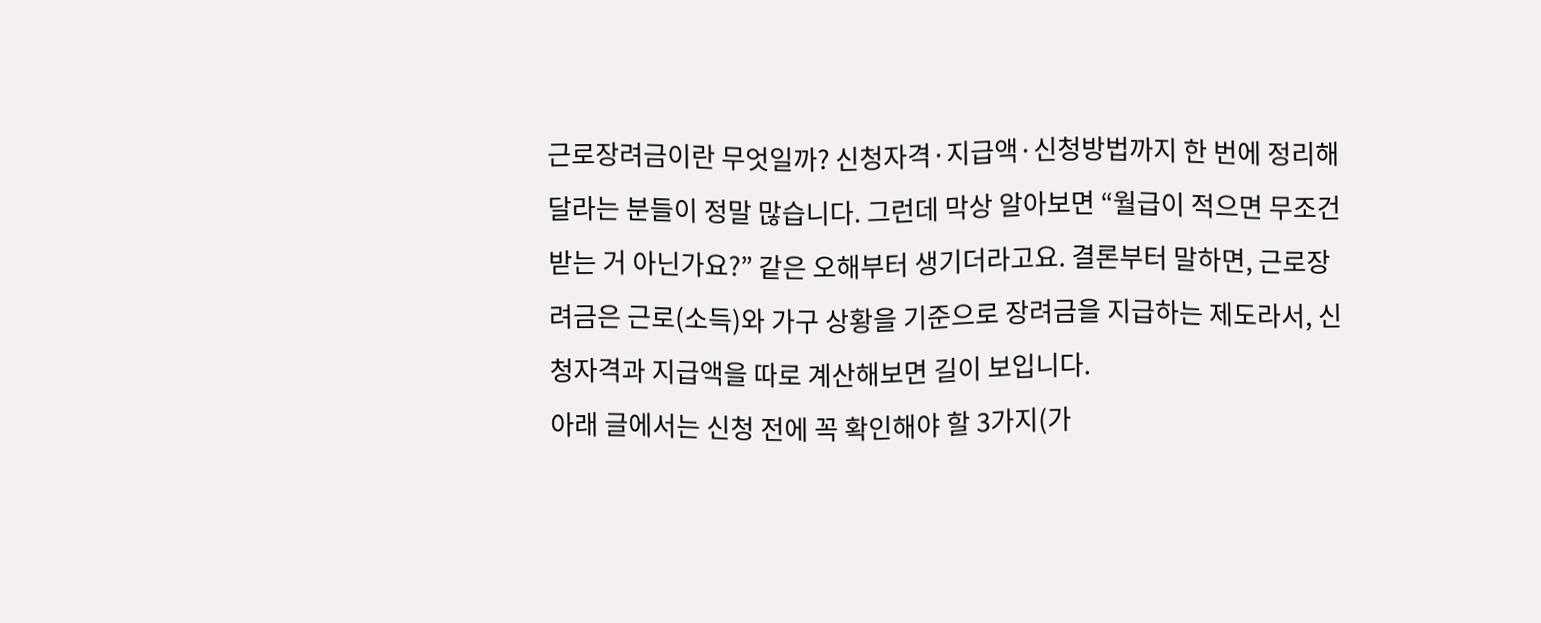근로장려금이란 무엇일까? 신청자격·지급액·신청방법까지 한 번에 정리해달라는 분들이 정말 많습니다. 그런데 막상 알아보면 “월급이 적으면 무조건 받는 거 아닌가요?” 같은 오해부터 생기더라고요. 결론부터 말하면, 근로장려금은 근로(소득)와 가구 상황을 기준으로 장려금을 지급하는 제도라서, 신청자격과 지급액을 따로 계산해보면 길이 보입니다.
아래 글에서는 신청 전에 꼭 확인해야 할 3가지(가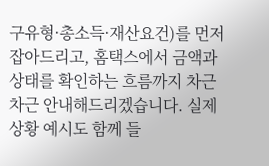구유형·총소득·재산요건)를 먼저 잡아드리고, 홈택스에서 금액과 상태를 확인하는 흐름까지 차근차근 안내해드리겠습니다. 실제 상황 예시도 함께 들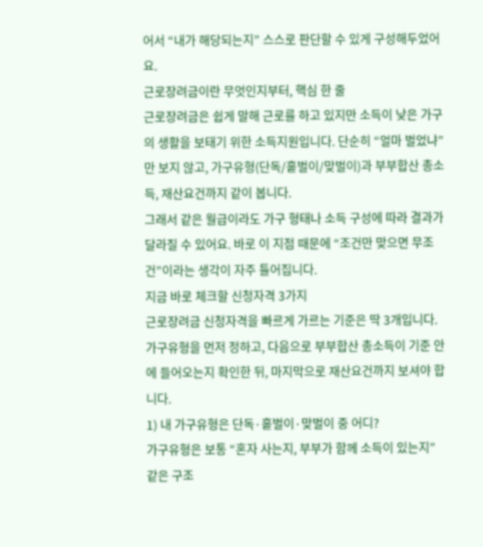어서 “내가 해당되는지” 스스로 판단할 수 있게 구성해두었어요.
근로장려금이란 무엇인지부터, 핵심 한 줄
근로장려금은 쉽게 말해 근로를 하고 있지만 소득이 낮은 가구의 생활을 보태기 위한 소득지원입니다. 단순히 “얼마 벌었냐”만 보지 않고, 가구유형(단독/홑벌이/맞벌이)과 부부합산 총소득, 재산요건까지 같이 봅니다.
그래서 같은 월급이라도 가구 형태나 소득 구성에 따라 결과가 달라질 수 있어요. 바로 이 지점 때문에 “조건만 맞으면 무조건”이라는 생각이 자주 틀어집니다.
지금 바로 체크할 신청자격 3가지
근로장려금 신청자격을 빠르게 가르는 기준은 딱 3개입니다. 가구유형을 먼저 정하고, 다음으로 부부합산 총소득이 기준 안에 들어오는지 확인한 뒤, 마지막으로 재산요건까지 보셔야 합니다.
1) 내 가구유형은 단독·홑벌이·맞벌이 중 어디?
가구유형은 보통 “혼자 사는지, 부부가 함께 소득이 있는지” 같은 구조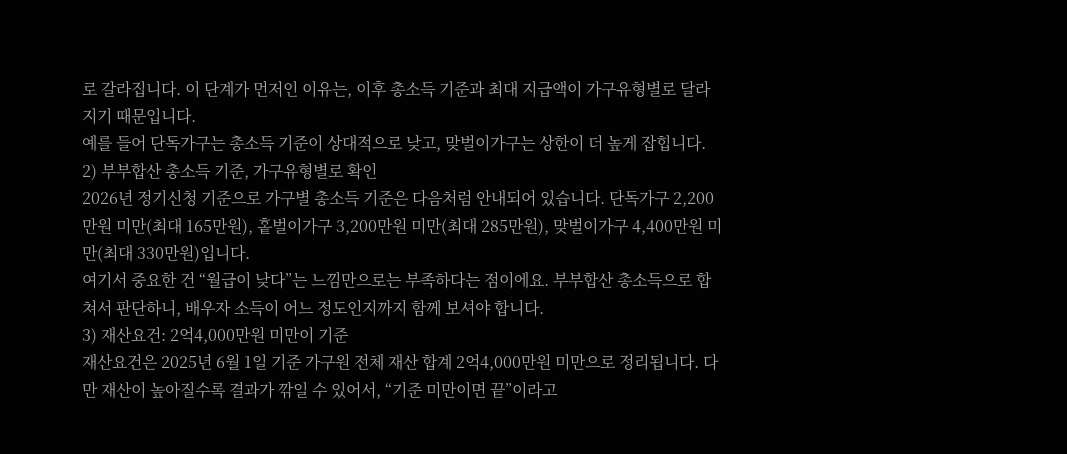로 갈라집니다. 이 단계가 먼저인 이유는, 이후 총소득 기준과 최대 지급액이 가구유형별로 달라지기 때문입니다.
예를 들어 단독가구는 총소득 기준이 상대적으로 낮고, 맞벌이가구는 상한이 더 높게 잡힙니다.
2) 부부합산 총소득 기준, 가구유형별로 확인
2026년 정기신청 기준으로 가구별 총소득 기준은 다음처럼 안내되어 있습니다. 단독가구 2,200만원 미만(최대 165만원), 홑벌이가구 3,200만원 미만(최대 285만원), 맞벌이가구 4,400만원 미만(최대 330만원)입니다.
여기서 중요한 건 “월급이 낮다”는 느낌만으로는 부족하다는 점이에요. 부부합산 총소득으로 합쳐서 판단하니, 배우자 소득이 어느 정도인지까지 함께 보셔야 합니다.
3) 재산요건: 2억4,000만원 미만이 기준
재산요건은 2025년 6월 1일 기준 가구원 전체 재산 합계 2억4,000만원 미만으로 정리됩니다. 다만 재산이 높아질수록 결과가 깎일 수 있어서, “기준 미만이면 끝”이라고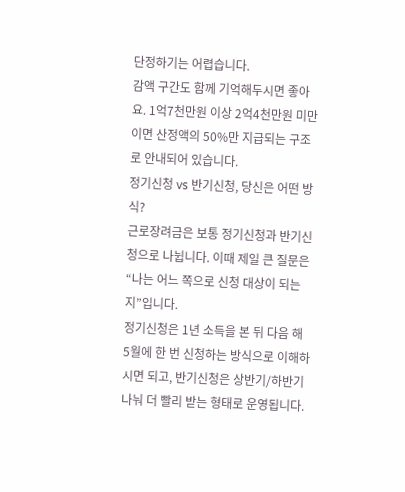단정하기는 어렵습니다.
감액 구간도 함께 기억해두시면 좋아요. 1억7천만원 이상 2억4천만원 미만이면 산정액의 50%만 지급되는 구조로 안내되어 있습니다.
정기신청 vs 반기신청, 당신은 어떤 방식?
근로장려금은 보통 정기신청과 반기신청으로 나뉩니다. 이때 제일 큰 질문은 “나는 어느 쪽으로 신청 대상이 되는지”입니다.
정기신청은 1년 소득을 본 뒤 다음 해 5월에 한 번 신청하는 방식으로 이해하시면 되고, 반기신청은 상반기/하반기 나눠 더 빨리 받는 형태로 운영됩니다.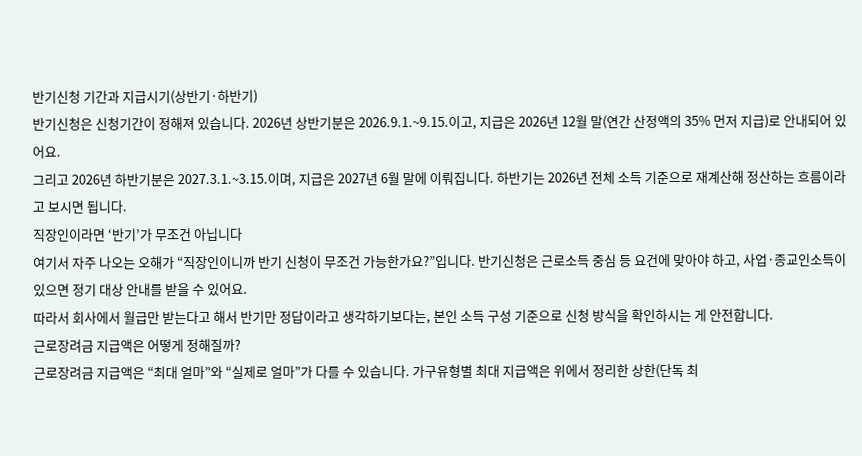반기신청 기간과 지급시기(상반기·하반기)
반기신청은 신청기간이 정해져 있습니다. 2026년 상반기분은 2026.9.1.~9.15.이고, 지급은 2026년 12월 말(연간 산정액의 35% 먼저 지급)로 안내되어 있어요.
그리고 2026년 하반기분은 2027.3.1.~3.15.이며, 지급은 2027년 6월 말에 이뤄집니다. 하반기는 2026년 전체 소득 기준으로 재계산해 정산하는 흐름이라고 보시면 됩니다.
직장인이라면 ‘반기’가 무조건 아닙니다
여기서 자주 나오는 오해가 “직장인이니까 반기 신청이 무조건 가능한가요?”입니다. 반기신청은 근로소득 중심 등 요건에 맞아야 하고, 사업·종교인소득이 있으면 정기 대상 안내를 받을 수 있어요.
따라서 회사에서 월급만 받는다고 해서 반기만 정답이라고 생각하기보다는, 본인 소득 구성 기준으로 신청 방식을 확인하시는 게 안전합니다.
근로장려금 지급액은 어떻게 정해질까?
근로장려금 지급액은 “최대 얼마”와 “실제로 얼마”가 다를 수 있습니다. 가구유형별 최대 지급액은 위에서 정리한 상한(단독 최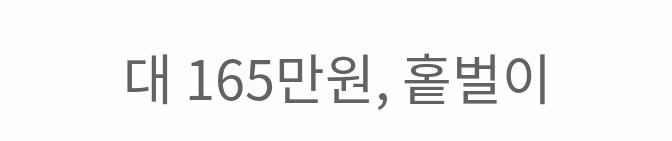대 165만원, 홑벌이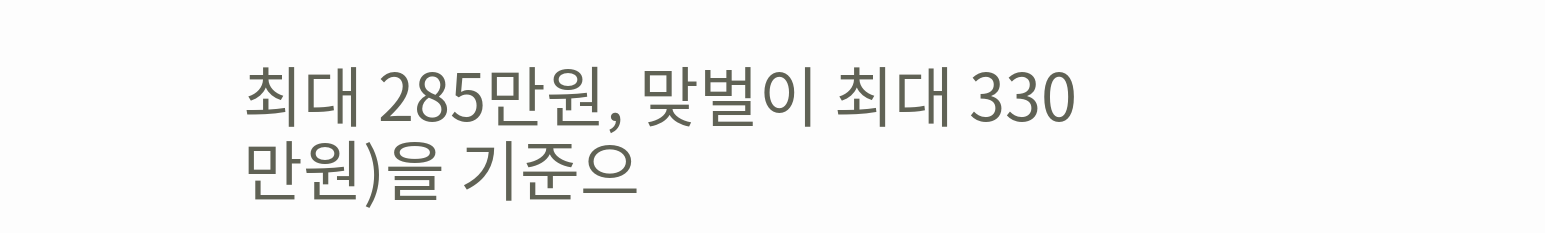최대 285만원, 맞벌이 최대 330만원)을 기준으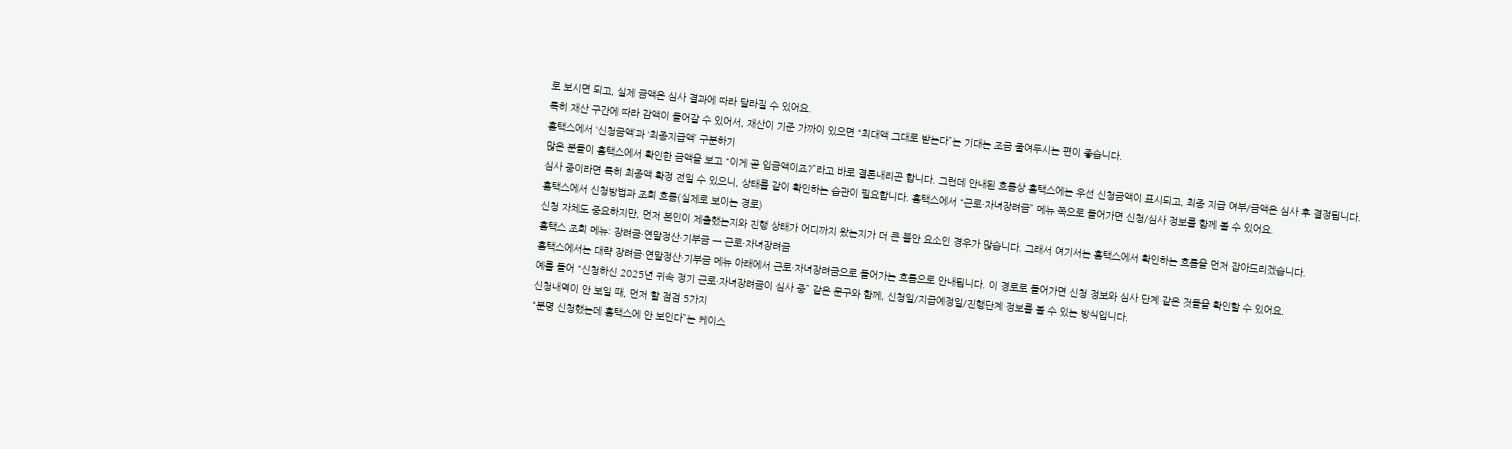로 보시면 되고, 실제 금액은 심사 결과에 따라 달라질 수 있어요.
특히 재산 구간에 따라 감액이 들어갈 수 있어서, 재산이 기준 가까이 있으면 “최대액 그대로 받는다”는 기대는 조금 줄여두시는 편이 좋습니다.
홈택스에서 ‘신청금액’과 ‘최종지급액’ 구분하기
많은 분들이 홈택스에서 확인한 금액을 보고 “이게 곧 입금액이죠?”라고 바로 결론내리곤 합니다. 그런데 안내된 흐름상 홈택스에는 우선 신청금액이 표시되고, 최종 지급 여부/금액은 심사 후 결정됩니다.
심사 중이라면 특히 최종액 확정 전일 수 있으니, 상태를 같이 확인하는 습관이 필요합니다. 홈택스에서 “근로·자녀장려금” 메뉴 쪽으로 들어가면 신청/심사 정보를 함께 볼 수 있어요.
홈택스에서 신청방법과 조회 흐름(실제로 보이는 경로)
신청 자체도 중요하지만, 먼저 본인이 제출했는지와 진행 상태가 어디까지 왔는지가 더 큰 불안 요소인 경우가 많습니다. 그래서 여기서는 홈택스에서 확인하는 흐름을 먼저 잡아드리겠습니다.
홈택스 조회 메뉴: 장려금·연말정산·기부금 → 근로·자녀장려금
홈택스에서는 대략 장려금·연말정산·기부금 메뉴 아래에서 근로·자녀장려금으로 들어가는 흐름으로 안내됩니다. 이 경로로 들어가면 신청 정보와 심사 단계 같은 것들을 확인할 수 있어요.
예를 들어 “신청하신 2025년 귀속 정기 근로·자녀장려금이 심사 중” 같은 문구와 함께, 신청일/지급예정일/진행단계 정보를 볼 수 있는 방식입니다.
신청내역이 안 보일 때, 먼저 할 점검 5가지
“분명 신청했는데 홈택스에 안 보인다”는 케이스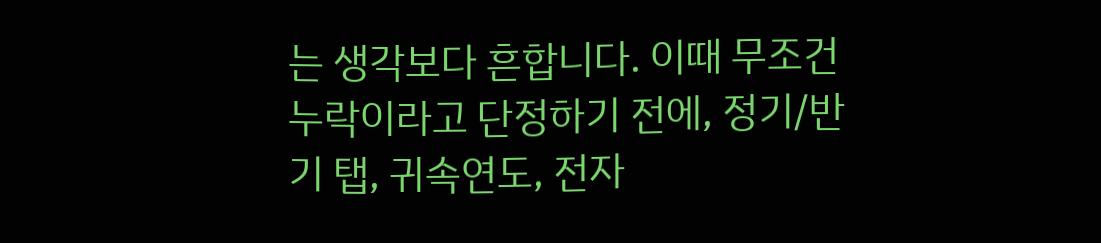는 생각보다 흔합니다. 이때 무조건 누락이라고 단정하기 전에, 정기/반기 탭, 귀속연도, 전자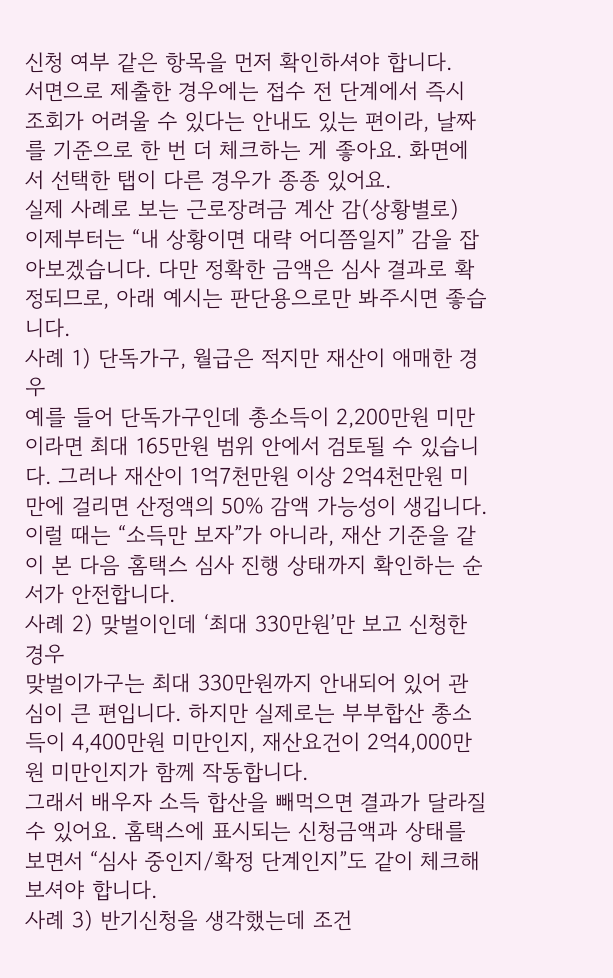신청 여부 같은 항목을 먼저 확인하셔야 합니다.
서면으로 제출한 경우에는 접수 전 단계에서 즉시 조회가 어려울 수 있다는 안내도 있는 편이라, 날짜를 기준으로 한 번 더 체크하는 게 좋아요. 화면에서 선택한 탭이 다른 경우가 종종 있어요.
실제 사례로 보는 근로장려금 계산 감(상황별로)
이제부터는 “내 상황이면 대략 어디쯤일지” 감을 잡아보겠습니다. 다만 정확한 금액은 심사 결과로 확정되므로, 아래 예시는 판단용으로만 봐주시면 좋습니다.
사례 1) 단독가구, 월급은 적지만 재산이 애매한 경우
예를 들어 단독가구인데 총소득이 2,200만원 미만이라면 최대 165만원 범위 안에서 검토될 수 있습니다. 그러나 재산이 1억7천만원 이상 2억4천만원 미만에 걸리면 산정액의 50% 감액 가능성이 생깁니다.
이럴 때는 “소득만 보자”가 아니라, 재산 기준을 같이 본 다음 홈택스 심사 진행 상태까지 확인하는 순서가 안전합니다.
사례 2) 맞벌이인데 ‘최대 330만원’만 보고 신청한 경우
맞벌이가구는 최대 330만원까지 안내되어 있어 관심이 큰 편입니다. 하지만 실제로는 부부합산 총소득이 4,400만원 미만인지, 재산요건이 2억4,000만원 미만인지가 함께 작동합니다.
그래서 배우자 소득 합산을 빼먹으면 결과가 달라질 수 있어요. 홈택스에 표시되는 신청금액과 상태를 보면서 “심사 중인지/확정 단계인지”도 같이 체크해보셔야 합니다.
사례 3) 반기신청을 생각했는데 조건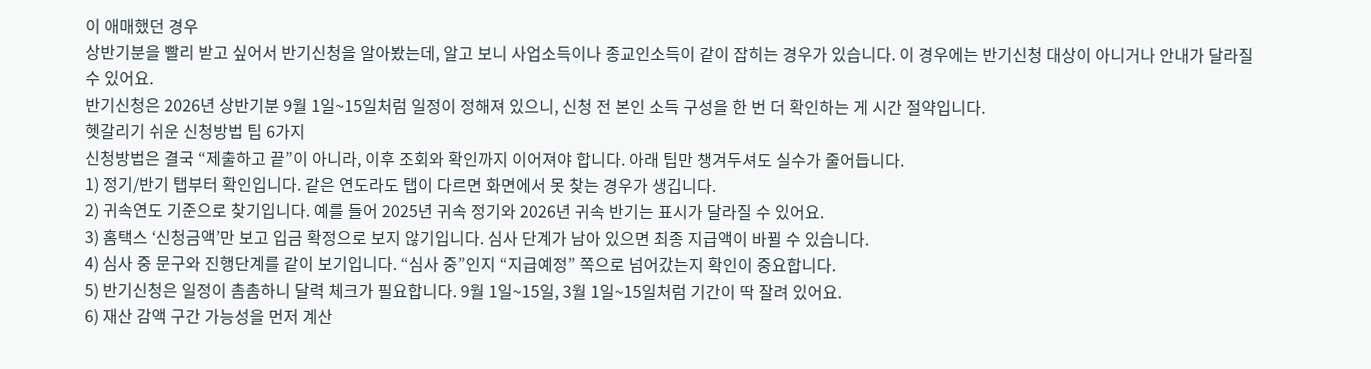이 애매했던 경우
상반기분을 빨리 받고 싶어서 반기신청을 알아봤는데, 알고 보니 사업소득이나 종교인소득이 같이 잡히는 경우가 있습니다. 이 경우에는 반기신청 대상이 아니거나 안내가 달라질 수 있어요.
반기신청은 2026년 상반기분 9월 1일~15일처럼 일정이 정해져 있으니, 신청 전 본인 소득 구성을 한 번 더 확인하는 게 시간 절약입니다.
헷갈리기 쉬운 신청방법 팁 6가지
신청방법은 결국 “제출하고 끝”이 아니라, 이후 조회와 확인까지 이어져야 합니다. 아래 팁만 챙겨두셔도 실수가 줄어듭니다.
1) 정기/반기 탭부터 확인입니다. 같은 연도라도 탭이 다르면 화면에서 못 찾는 경우가 생깁니다.
2) 귀속연도 기준으로 찾기입니다. 예를 들어 2025년 귀속 정기와 2026년 귀속 반기는 표시가 달라질 수 있어요.
3) 홈택스 ‘신청금액’만 보고 입금 확정으로 보지 않기입니다. 심사 단계가 남아 있으면 최종 지급액이 바뀔 수 있습니다.
4) 심사 중 문구와 진행단계를 같이 보기입니다. “심사 중”인지 “지급예정” 쪽으로 넘어갔는지 확인이 중요합니다.
5) 반기신청은 일정이 촘촘하니 달력 체크가 필요합니다. 9월 1일~15일, 3월 1일~15일처럼 기간이 딱 잘려 있어요.
6) 재산 감액 구간 가능성을 먼저 계산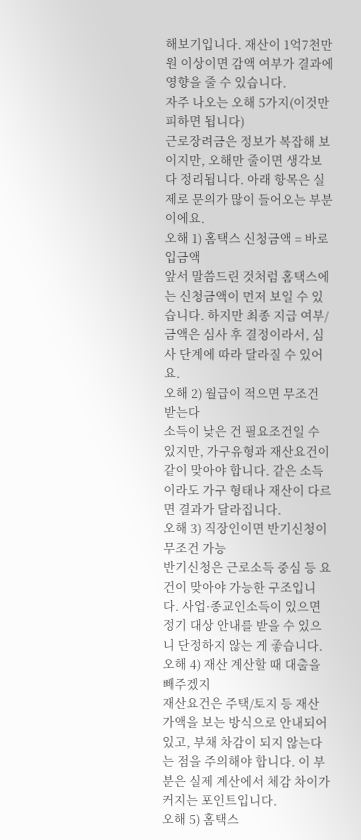해보기입니다. 재산이 1억7천만원 이상이면 감액 여부가 결과에 영향을 줄 수 있습니다.
자주 나오는 오해 5가지(이것만 피하면 됩니다)
근로장려금은 정보가 복잡해 보이지만, 오해만 줄이면 생각보다 정리됩니다. 아래 항목은 실제로 문의가 많이 들어오는 부분이에요.
오해 1) 홈택스 신청금액 = 바로 입금액
앞서 말씀드린 것처럼 홈택스에는 신청금액이 먼저 보일 수 있습니다. 하지만 최종 지급 여부/금액은 심사 후 결정이라서, 심사 단계에 따라 달라질 수 있어요.
오해 2) 월급이 적으면 무조건 받는다
소득이 낮은 건 필요조건일 수 있지만, 가구유형과 재산요건이 같이 맞아야 합니다. 같은 소득이라도 가구 형태나 재산이 다르면 결과가 달라집니다.
오해 3) 직장인이면 반기신청이 무조건 가능
반기신청은 근로소득 중심 등 요건이 맞아야 가능한 구조입니다. 사업·종교인소득이 있으면 정기 대상 안내를 받을 수 있으니 단정하지 않는 게 좋습니다.
오해 4) 재산 계산할 때 대출을 빼주겠지
재산요건은 주택/토지 등 재산가액을 보는 방식으로 안내되어 있고, 부채 차감이 되지 않는다는 점을 주의해야 합니다. 이 부분은 실제 계산에서 체감 차이가 커지는 포인트입니다.
오해 5) 홈택스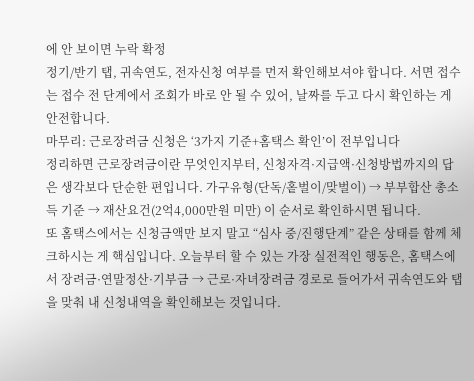에 안 보이면 누락 확정
정기/반기 탭, 귀속연도, 전자신청 여부를 먼저 확인해보셔야 합니다. 서면 접수는 접수 전 단계에서 조회가 바로 안 될 수 있어, 날짜를 두고 다시 확인하는 게 안전합니다.
마무리: 근로장려금 신청은 ‘3가지 기준+홈택스 확인’이 전부입니다
정리하면 근로장려금이란 무엇인지부터, 신청자격·지급액·신청방법까지의 답은 생각보다 단순한 편입니다. 가구유형(단독/홑벌이/맞벌이) → 부부합산 총소득 기준 → 재산요건(2억4,000만원 미만) 이 순서로 확인하시면 됩니다.
또 홈택스에서는 신청금액만 보지 말고 “심사 중/진행단계” 같은 상태를 함께 체크하시는 게 핵심입니다. 오늘부터 할 수 있는 가장 실전적인 행동은, 홈택스에서 장려금·연말정산·기부금 → 근로·자녀장려금 경로로 들어가서 귀속연도와 탭을 맞춰 내 신청내역을 확인해보는 것입니다.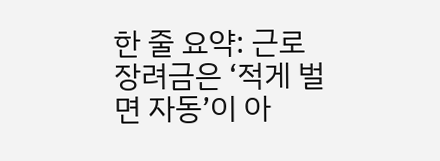한 줄 요약: 근로장려금은 ‘적게 벌면 자동’이 아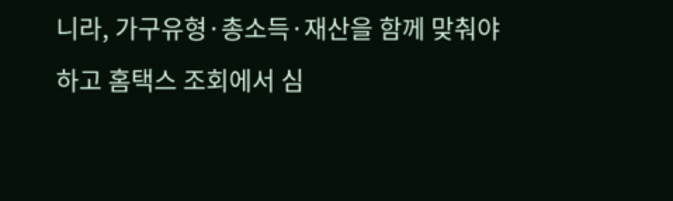니라, 가구유형·총소득·재산을 함께 맞춰야 하고 홈택스 조회에서 심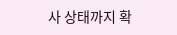사 상태까지 확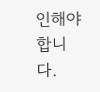인해야 합니다.